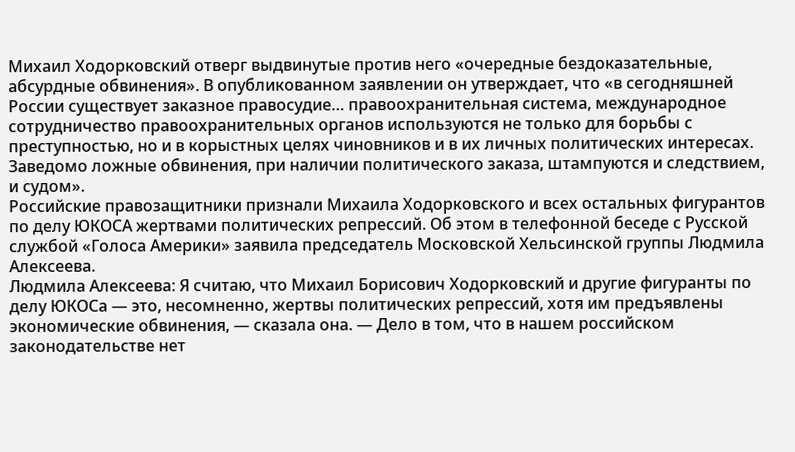Михаил Ходорковский отверг выдвинутые против него «очередные бездоказательные, абсурдные обвинения». В опубликованном заявлении он утверждает, что «в сегодняшней России существует заказное правосудие… правоохранительная система, международное сотрудничество правоохранительных органов используются не только для борьбы с преступностью, но и в корыстных целях чиновников и в их личных политических интересах. Заведомо ложные обвинения, при наличии политического заказа, штампуются и следствием, и судом».
Российские правозащитники признали Михаила Ходорковского и всех остальных фигурантов по делу ЮКОСА жертвами политических репрессий. Об этом в телефонной беседе с Русской службой «Голоса Америки» заявила председатель Московской Хельсинской группы Людмила Алексеева.
Людмила Алексеева: Я считаю, что Михаил Борисович Ходорковский и другие фигуранты по делу ЮКОСа — это, несомненно, жертвы политических репрессий, хотя им предъявлены экономические обвинения, — сказала она. — Дело в том, что в нашем российском законодательстве нет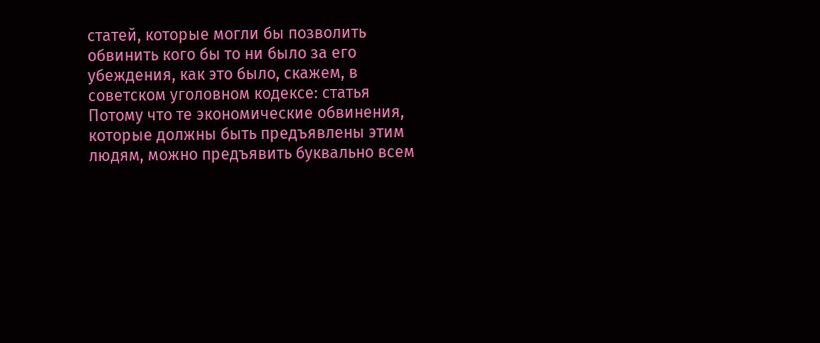статей, которые могли бы позволить обвинить кого бы то ни было за его убеждения, как это было, скажем, в советском уголовном кодексе: статья
Потому что те экономические обвинения, которые должны быть предъявлены этим людям, можно предъявить буквально всем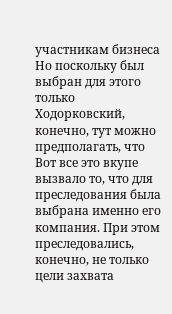участникам бизнеса
Но поскольку был выбран для этого только Ходорковский, конечно, тут можно предполагать, что
Вот все это вкупе вызвало то, что для преследования была выбрана именно его компания. При этом преследовались, конечно, не только цели захвата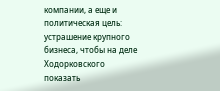компании, а еще и политическая цель: устрашение крупного бизнеса, чтобы на деле Ходорковского показать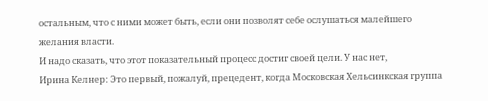остальным, что с ними может быть, если они позволят себе ослушаться малейшего желания власти.
И надо сказать, что этот показательный процесс достиг своей цели. У нас нет,
Ирина Келнер: Это первый, пожалуй, прецедент, когда Московская Хельсинкская группа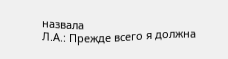назвала
Л.А.: Прежде всего я должна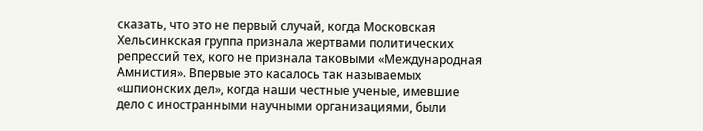сказать, что это не первый случай, когда Московская Хельсинкская группа признала жертвами политических репрессий тех, кого не признала таковыми «Международная Амнистия». Впервые это касалось так называемых «шпионских дел», когда наши честные ученые, имевшие дело с иностранными научными организациями, были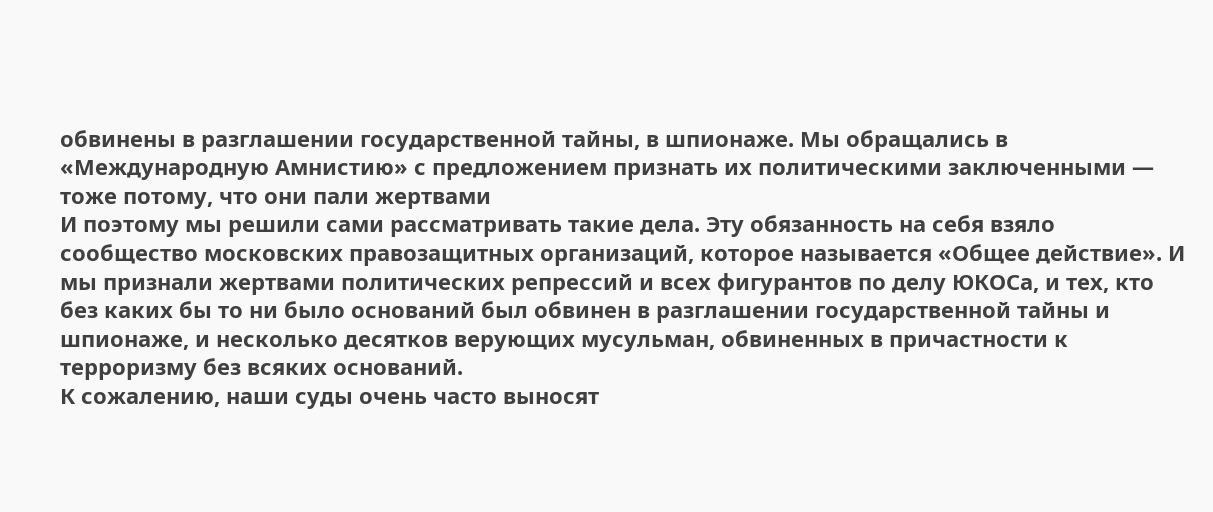обвинены в разглашении государственной тайны, в шпионаже. Мы обращались в «Международную Амнистию» с предложением признать их политическими заключенными — тоже потому, что они пали жертвами
И поэтому мы решили сами рассматривать такие дела. Эту обязанность на себя взяло сообщество московских правозащитных организаций, которое называется «Общее действие». И мы признали жертвами политических репрессий и всех фигурантов по делу ЮКОСа, и тех, кто без каких бы то ни было оснований был обвинен в разглашении государственной тайны и шпионаже, и несколько десятков верующих мусульман, обвиненных в причастности к терроризму без всяких оснований.
К сожалению, наши суды очень часто выносят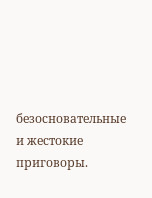безосновательные и жестокие приговоры.